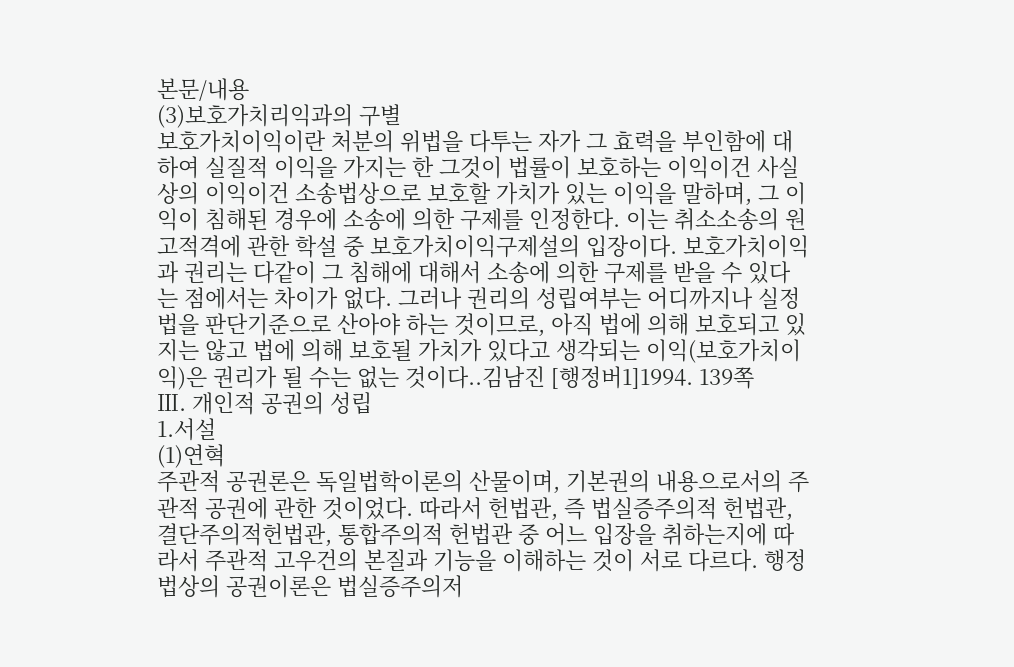본문/내용
(3)보호가치리익과의 구별
보호가치이익이란 처분의 위법을 다투는 자가 그 효력을 부인함에 대하여 실질적 이익을 가지는 한 그것이 법률이 보호하는 이익이건 사실상의 이익이건 소송법상으로 보호할 가치가 있는 이익을 말하며, 그 이익이 침해된 경우에 소송에 의한 구제를 인정한다. 이는 취소소송의 원고적격에 관한 학설 중 보호가치이익구제설의 입장이다. 보호가치이익과 권리는 다같이 그 침해에 대해서 소송에 의한 구제를 받을 수 있다는 점에서는 차이가 없다. 그러나 권리의 성립여부는 어디까지나 실정법을 판단기준으로 산아야 하는 것이므로, 아직 법에 의해 보호되고 있지는 않고 법에 의해 보호될 가치가 있다고 생각되는 이익(보호가치이익)은 권리가 될 수는 없는 것이다..김남진 [행정버1]1994. 139쪽
Ⅲ. 개인적 공권의 성립
1.서설
(1)연혁
주관적 공권론은 독일법학이론의 산물이며, 기본권의 내용으로서의 주관적 공권에 관한 것이었다. 따라서 헌법관, 즉 법실증주의적 헌법관, 결단주의적헌법관, 통합주의적 헌법관 중 어느 입장을 취하는지에 따라서 주관적 고우건의 본질과 기능을 이해하는 것이 서로 다르다. 행정법상의 공권이론은 법실증주의저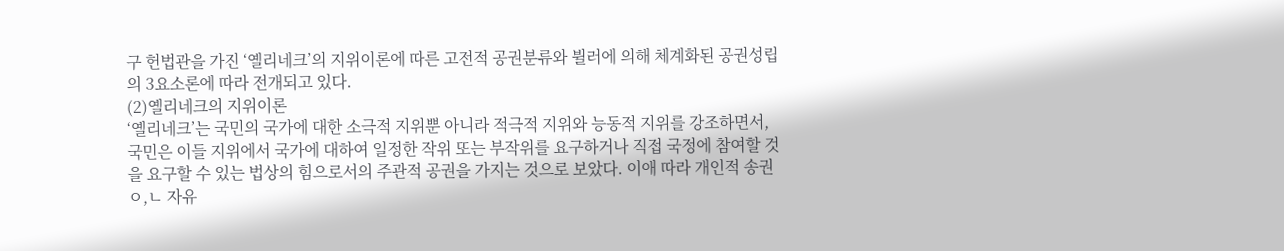구 헌법관을 가진 ‘옐리네크’의 지위이론에 따른 고전적 공권분류와 뷜러에 의해 체계화된 공권성립의 3요소론에 따라 전개되고 있다.
(2)옐리네크의 지위이론
‘옐리네크’는 국민의 국가에 대한 소극적 지위뿐 아니라 적극적 지위와 능동적 지위를 강조하면서, 국민은 이들 지위에서 국가에 대하여 일정한 작위 또는 부작위를 요구하거나 직접 국정에 참여할 것을 요구할 수 있는 법상의 힘으로서의 주관적 공권을 가지는 것으로 보았다. 이애 따라 개인적 송권ㅇ,ㄴ 자유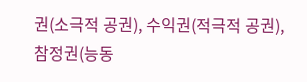권(소극적 공권), 수익권(적극적 공권), 참정권(능동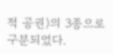적 공권)의 3종으로 구분되었다.